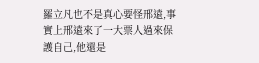羅立凡也不是真心要怪邢遠,事實上邢遠來了一大票人過來保護自己,他還是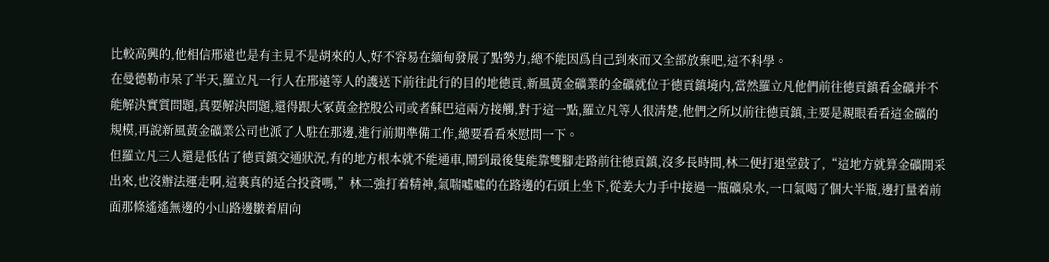比較高興的,他相信邢遠也是有主見不是胡來的人,好不容易在緬甸發展了點勢力,總不能因爲自己到來而又全部放棄吧,這不科學。
在曼德勒市呆了半天,羅立凡一行人在邢遠等人的護送下前往此行的目的地徳貢,新風黃金礦業的金礦就位于徳貢鎮境内,當然羅立凡他們前往徳貢鎮看金礦并不能解決實質問題,真要解決問題,還得跟大冢黃金控股公司或者蘇巴這兩方接觸,對于這一點,羅立凡等人很清楚,他們之所以前往徳貢鎮,主要是親眼看看這金礦的規模,再說新風黃金礦業公司也派了人駐在那邊,進行前期準備工作,總要看看來慰問一下。
但羅立凡三人還是低估了徳貢鎮交通狀況,有的地方根本就不能通車,鬧到最後隻能靠雙腳走路前往徳貢鎮,沒多長時間,林二便打退堂鼓了,“這地方就算金礦開采出來,也沒辦法運走啊,這裏真的适合投資嗎,”林二強打着精神,氣喘噓噓的在路邊的石頭上坐下,從姜大力手中接過一瓶礦泉水,一口氣喝了個大半瓶,邊打量着前面那條遙遙無邊的小山路邊皺着眉向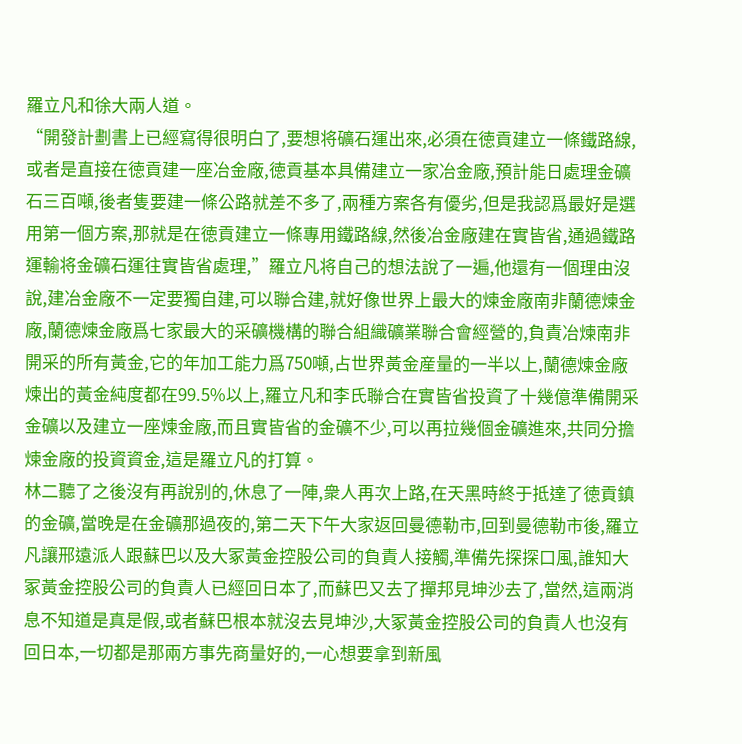羅立凡和徐大兩人道。
“開發計劃書上已經寫得很明白了,要想将礦石運出來,必須在徳貢建立一條鐵路線,或者是直接在徳貢建一座冶金廠,徳貢基本具備建立一家冶金廠,預計能日處理金礦石三百噸,後者隻要建一條公路就差不多了,兩種方案各有優劣,但是我認爲最好是選用第一個方案,那就是在徳貢建立一條專用鐵路線,然後冶金廠建在實皆省,通過鐵路運輸将金礦石運往實皆省處理,”羅立凡将自己的想法說了一遍,他還有一個理由沒說,建冶金廠不一定要獨自建,可以聯合建,就好像世界上最大的煉金廠南非蘭德煉金廠,蘭德煉金廠爲七家最大的采礦機構的聯合組織礦業聯合會經營的,負責冶煉南非開采的所有黃金,它的年加工能力爲750噸,占世界黃金産量的一半以上,蘭德煉金廠煉出的黃金純度都在99.5%以上,羅立凡和李氏聯合在實皆省投資了十幾億準備開采金礦以及建立一座煉金廠,而且實皆省的金礦不少,可以再拉幾個金礦進來,共同分擔煉金廠的投資資金,這是羅立凡的打算。
林二聽了之後沒有再說别的,休息了一陣,衆人再次上路,在天黑時終于抵達了徳貢鎮的金礦,當晚是在金礦那過夜的,第二天下午大家返回曼德勒市,回到曼德勒市後,羅立凡讓邢遠派人跟蘇巴以及大冢黃金控股公司的負責人接觸,準備先探探口風,誰知大冢黃金控股公司的負責人已經回日本了,而蘇巴又去了撣邦見坤沙去了,當然,這兩消息不知道是真是假,或者蘇巴根本就沒去見坤沙,大冢黃金控股公司的負責人也沒有回日本,一切都是那兩方事先商量好的,一心想要拿到新風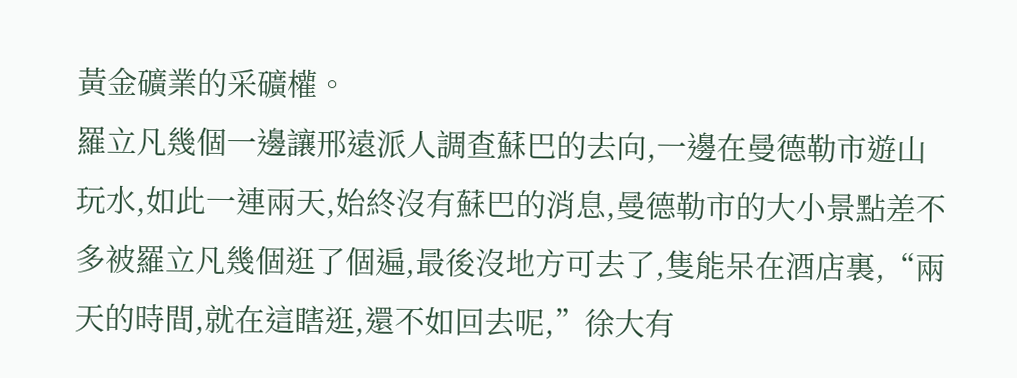黃金礦業的采礦權。
羅立凡幾個一邊讓邢遠派人調查蘇巴的去向,一邊在曼德勒市遊山玩水,如此一連兩天,始終沒有蘇巴的消息,曼德勒市的大小景點差不多被羅立凡幾個逛了個遍,最後沒地方可去了,隻能呆在酒店裏,“兩天的時間,就在這瞎逛,還不如回去呢,”徐大有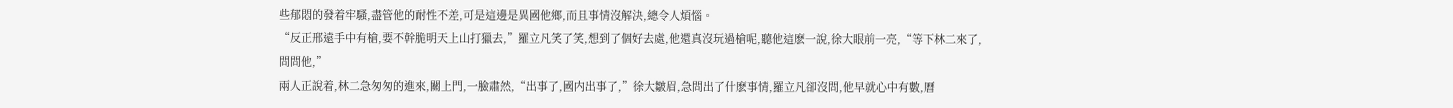些郁悶的發着牢騷,盡管他的耐性不差,可是這邊是異國他鄉,而且事情沒解決,總令人煩惱。
“反正邢遠手中有槍,要不幹脆明天上山打獵去,”羅立凡笑了笑,想到了個好去處,他還真沒玩過槍呢,聽他這麽一說,徐大眼前一亮,“等下林二來了,問問他,”
兩人正說着,林二急匆匆的進來,關上門,一臉肅然,“出事了,國内出事了,”徐大皺眉,急問出了什麽事情,羅立凡卻沒問,他早就心中有數,曆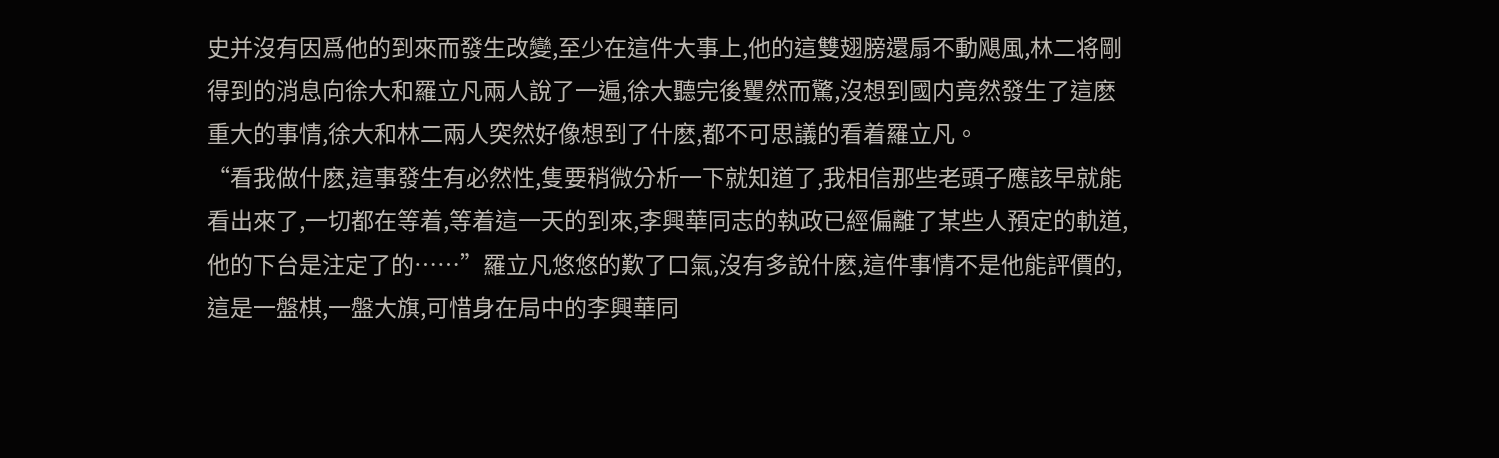史并沒有因爲他的到來而發生改變,至少在這件大事上,他的這雙翅膀還扇不動飓風,林二将剛得到的消息向徐大和羅立凡兩人說了一遍,徐大聽完後矍然而驚,沒想到國内竟然發生了這麽重大的事情,徐大和林二兩人突然好像想到了什麽,都不可思議的看着羅立凡。
“看我做什麽,這事發生有必然性,隻要稍微分析一下就知道了,我相信那些老頭子應該早就能看出來了,一切都在等着,等着這一天的到來,李興華同志的執政已經偏離了某些人預定的軌道,他的下台是注定了的……”羅立凡悠悠的歎了口氣,沒有多說什麽,這件事情不是他能評價的,這是一盤棋,一盤大旗,可惜身在局中的李興華同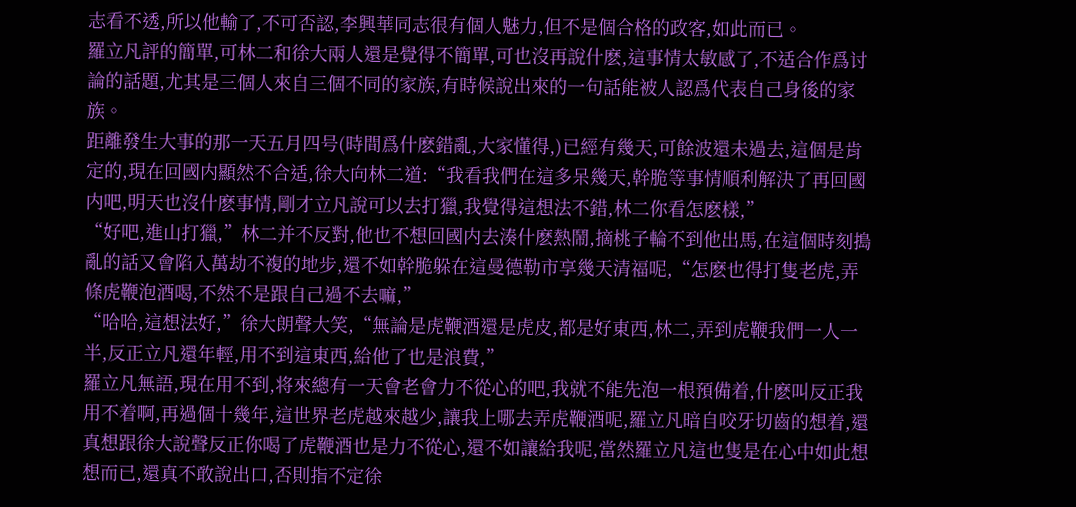志看不透,所以他輸了,不可否認,李興華同志很有個人魅力,但不是個合格的政客,如此而已。
羅立凡評的簡單,可林二和徐大兩人還是覺得不簡單,可也沒再說什麽,這事情太敏感了,不适合作爲讨論的話題,尤其是三個人來自三個不同的家族,有時候說出來的一句話能被人認爲代表自己身後的家族。
距離發生大事的那一天五月四号(時間爲什麽錯亂,大家懂得,)已經有幾天,可餘波還未過去,這個是肯定的,現在回國内顯然不合适,徐大向林二道:“我看我們在這多呆幾天,幹脆等事情順利解決了再回國内吧,明天也沒什麽事情,剛才立凡說可以去打獵,我覺得這想法不錯,林二你看怎麽樣,”
“好吧,進山打獵,”林二并不反對,他也不想回國内去湊什麽熱鬧,摘桃子輪不到他出馬,在這個時刻搗亂的話又會陷入萬劫不複的地步,還不如幹脆躲在這曼德勒市享幾天清福呢,“怎麽也得打隻老虎,弄條虎鞭泡酒喝,不然不是跟自己過不去嘛,”
“哈哈,這想法好,”徐大朗聲大笑,“無論是虎鞭酒還是虎皮,都是好東西,林二,弄到虎鞭我們一人一半,反正立凡還年輕,用不到這東西,給他了也是浪費,”
羅立凡無語,現在用不到,将來總有一天會老會力不從心的吧,我就不能先泡一根預備着,什麽叫反正我用不着啊,再過個十幾年,這世界老虎越來越少,讓我上哪去弄虎鞭酒呢,羅立凡暗自咬牙切齒的想着,還真想跟徐大說聲反正你喝了虎鞭酒也是力不從心,還不如讓給我呢,當然羅立凡這也隻是在心中如此想想而已,還真不敢說出口,否則指不定徐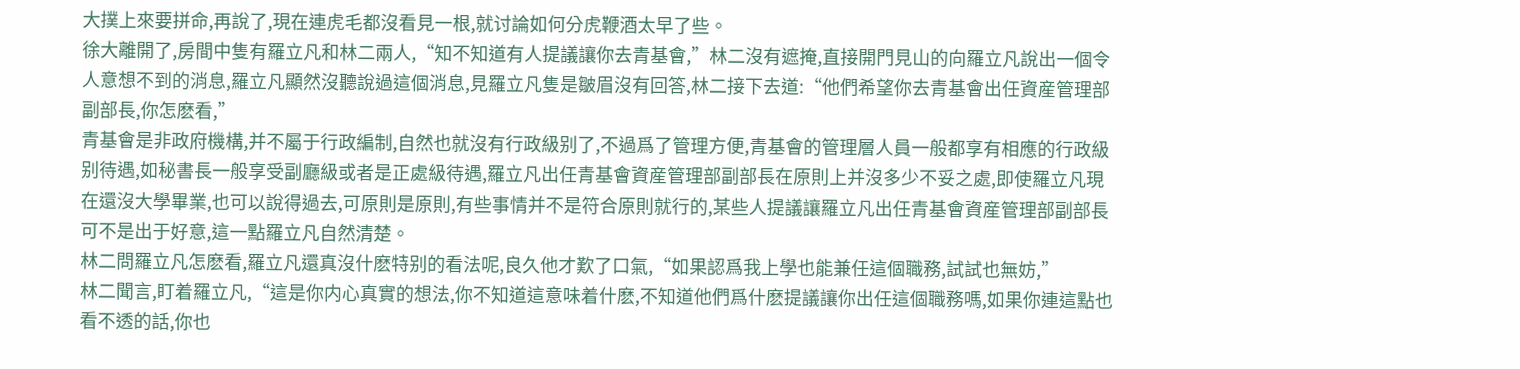大撲上來要拼命,再說了,現在連虎毛都沒看見一根,就讨論如何分虎鞭酒太早了些。
徐大離開了,房間中隻有羅立凡和林二兩人,“知不知道有人提議讓你去青基會,”林二沒有遮掩,直接開門見山的向羅立凡說出一個令人意想不到的消息,羅立凡顯然沒聽說過這個消息,見羅立凡隻是皺眉沒有回答,林二接下去道:“他們希望你去青基會出任資産管理部副部長,你怎麽看,”
青基會是非政府機構,并不屬于行政編制,自然也就沒有行政級别了,不過爲了管理方便,青基會的管理層人員一般都享有相應的行政級别待遇,如秘書長一般享受副廳級或者是正處級待遇,羅立凡出任青基會資産管理部副部長在原則上并沒多少不妥之處,即使羅立凡現在還沒大學畢業,也可以說得過去,可原則是原則,有些事情并不是符合原則就行的,某些人提議讓羅立凡出任青基會資産管理部副部長可不是出于好意,這一點羅立凡自然清楚。
林二問羅立凡怎麽看,羅立凡還真沒什麽特别的看法呢,良久他才歎了口氣,“如果認爲我上學也能兼任這個職務,試試也無妨,”
林二聞言,盯着羅立凡,“這是你内心真實的想法,你不知道這意味着什麽,不知道他們爲什麽提議讓你出任這個職務嗎,如果你連這點也看不透的話,你也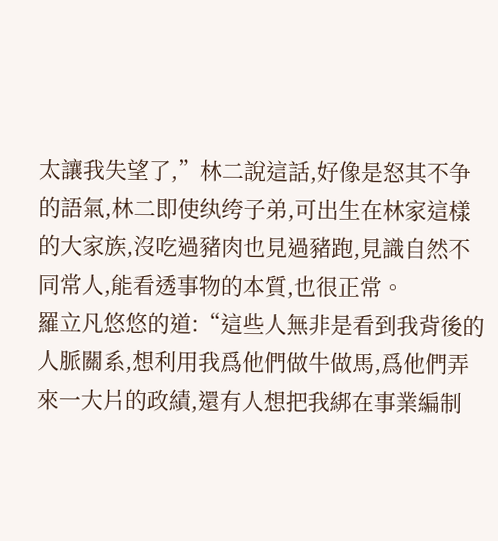太讓我失望了,”林二說這話,好像是怒其不争的語氣,林二即使纨绔子弟,可出生在林家這樣的大家族,沒吃過豬肉也見過豬跑,見識自然不同常人,能看透事物的本質,也很正常。
羅立凡悠悠的道:“這些人無非是看到我背後的人脈關系,想利用我爲他們做牛做馬,爲他們弄來一大片的政績,還有人想把我綁在事業編制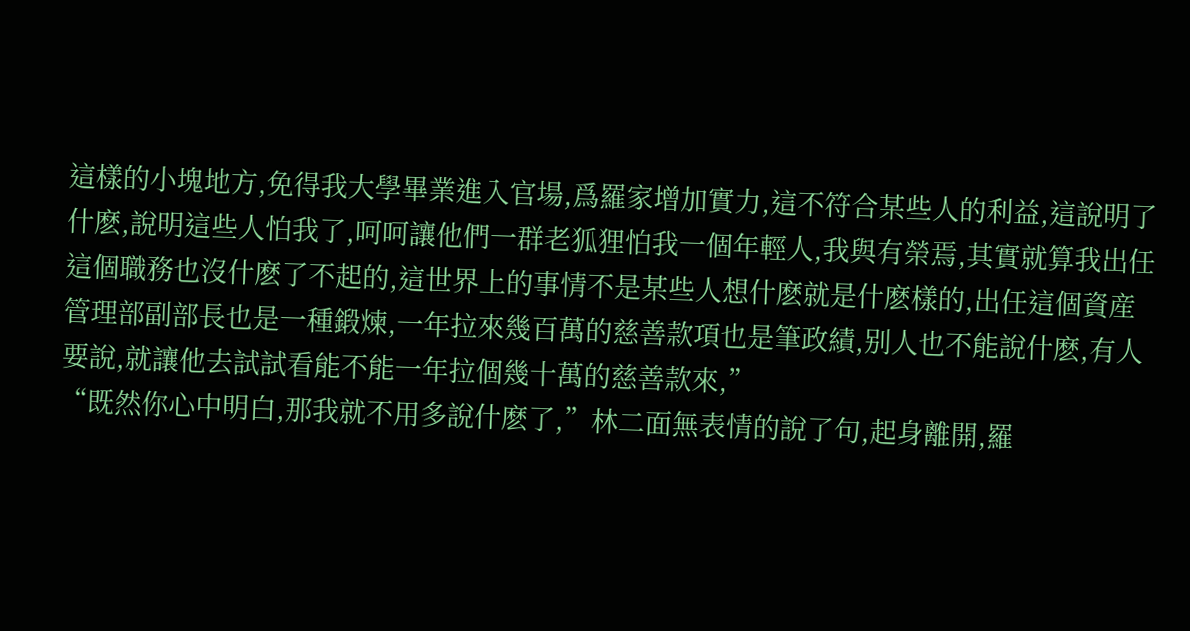這樣的小塊地方,免得我大學畢業進入官場,爲羅家增加實力,這不符合某些人的利益,這說明了什麽,說明這些人怕我了,呵呵讓他們一群老狐狸怕我一個年輕人,我與有榮焉,其實就算我出任這個職務也沒什麽了不起的,這世界上的事情不是某些人想什麽就是什麽樣的,出任這個資産管理部副部長也是一種鍛煉,一年拉來幾百萬的慈善款項也是筆政績,别人也不能說什麽,有人要說,就讓他去試試看能不能一年拉個幾十萬的慈善款來,”
“既然你心中明白,那我就不用多說什麽了,”林二面無表情的說了句,起身離開,羅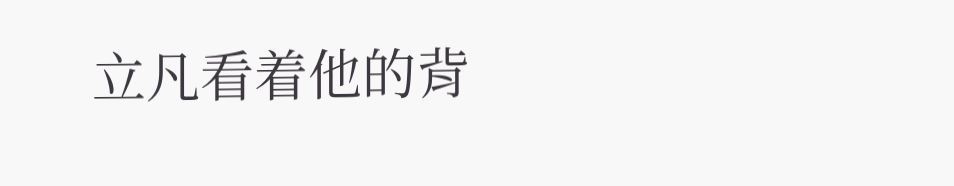立凡看着他的背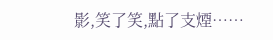影,笑了笑,點了支煙……